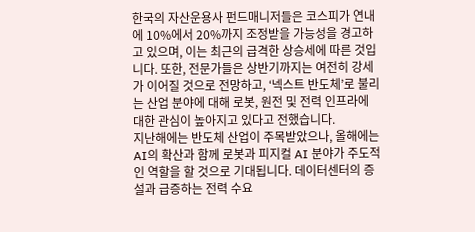한국의 자산운용사 펀드매니저들은 코스피가 연내에 10%에서 20%까지 조정받을 가능성을 경고하고 있으며, 이는 최근의 급격한 상승세에 따른 것입니다. 또한, 전문가들은 상반기까지는 여전히 강세가 이어질 것으로 전망하고, ‘넥스트 반도체’로 불리는 산업 분야에 대해 로봇, 원전 및 전력 인프라에 대한 관심이 높아지고 있다고 전했습니다.
지난해에는 반도체 산업이 주목받았으나, 올해에는 AI의 확산과 함께 로봇과 피지컬 AI 분야가 주도적인 역할을 할 것으로 기대됩니다. 데이터센터의 증설과 급증하는 전력 수요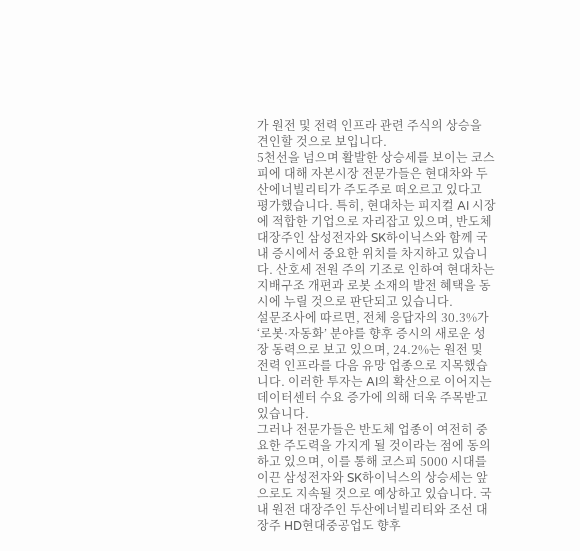가 원전 및 전력 인프라 관련 주식의 상승을 견인할 것으로 보입니다.
5천선을 넘으며 활발한 상승세를 보이는 코스피에 대해 자본시장 전문가들은 현대차와 두산에너빌리티가 주도주로 떠오르고 있다고 평가했습니다. 특히, 현대차는 피지컬 AI 시장에 적합한 기업으로 자리잡고 있으며, 반도체 대장주인 삼성전자와 SK하이닉스와 함께 국내 증시에서 중요한 위치를 차지하고 있습니다. 산호세 전원 주의 기조로 인하여 현대차는 지배구조 개편과 로봇 소재의 발전 혜택을 동시에 누릴 것으로 판단되고 있습니다.
설문조사에 따르면, 전체 응답자의 30.3%가 ‘로봇·자동화’ 분야를 향후 증시의 새로운 성장 동력으로 보고 있으며, 24.2%는 원전 및 전력 인프라를 다음 유망 업종으로 지목했습니다. 이러한 투자는 AI의 확산으로 이어지는 데이터센터 수요 증가에 의해 더욱 주목받고 있습니다.
그러나 전문가들은 반도체 업종이 여전히 중요한 주도력을 가지게 될 것이라는 점에 동의하고 있으며, 이를 통해 코스피 5000 시대를 이끈 삼성전자와 SK하이닉스의 상승세는 앞으로도 지속될 것으로 예상하고 있습니다. 국내 원전 대장주인 두산에너빌리티와 조선 대장주 HD현대중공업도 향후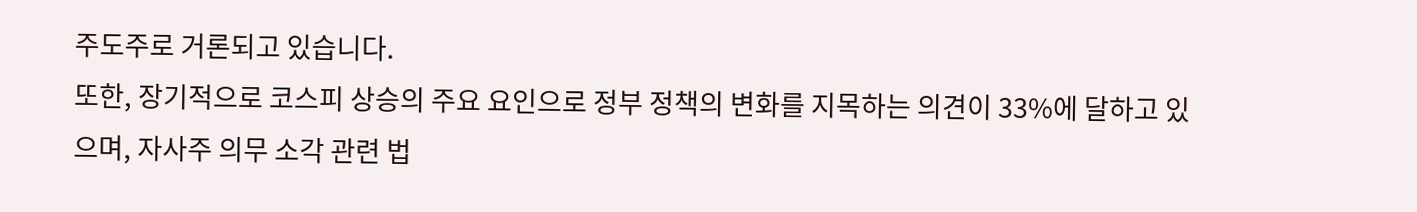주도주로 거론되고 있습니다.
또한, 장기적으로 코스피 상승의 주요 요인으로 정부 정책의 변화를 지목하는 의견이 33%에 달하고 있으며, 자사주 의무 소각 관련 법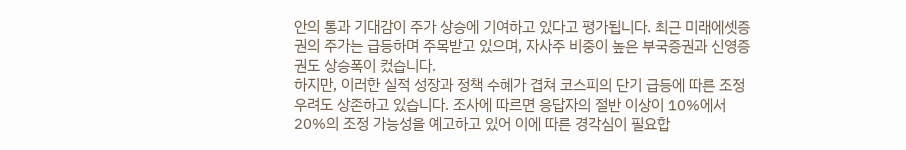안의 통과 기대감이 주가 상승에 기여하고 있다고 평가됩니다. 최근 미래에셋증권의 주가는 급등하며 주목받고 있으며, 자사주 비중이 높은 부국증권과 신영증권도 상승폭이 컸습니다.
하지만, 이러한 실적 성장과 정책 수혜가 겹쳐 코스피의 단기 급등에 따른 조정 우려도 상존하고 있습니다. 조사에 따르면 응답자의 절반 이상이 10%에서 20%의 조정 가능성을 예고하고 있어 이에 따른 경각심이 필요합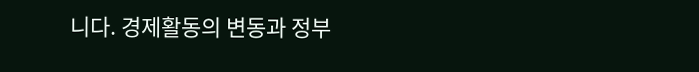니다. 경제활동의 변동과 정부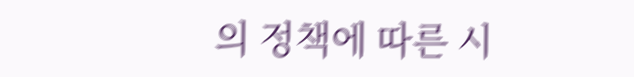의 정책에 따른 시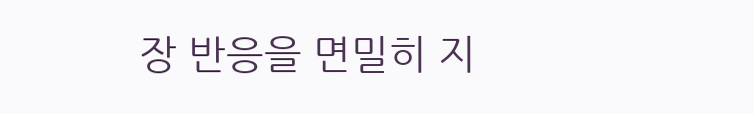장 반응을 면밀히 지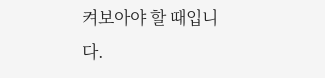켜보아야 할 때입니다.